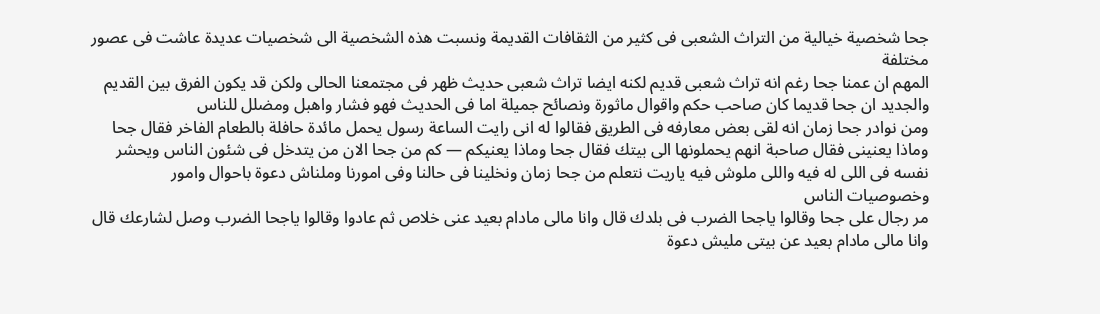جحا شخصية خيالية من التراث الشعبى فى كثير من الثقافات القديمة ونسبت هذه الشخصية الى شخصيات عديدة عاشت فى عصور مختلفة
المهم ان عمنا جحا رغم انه تراث شعبى قديم لكنه ايضا تراث شعبى حديث ظهر فى مجتمعنا الحالى ولكن قد يكون الفرق بين القديم والجديد ان جحا قديما كان صاحب حكم واقوال ماثورة ونصائح جميلة اما فى الحديث فهو فشار واهبل ومضلل للناس
ومن نوادر جحا زمان انه لقى بعض معارفه فى الطريق فقالوا له انى رايت الساعة رسول يحمل مائدة حافلة بالطعام الفاخر فقال جحا وماذا يعنينى فقال صاحبة انهم يحملونها الى بيتك فقال جحا وماذا يعنيكم — كم من جحا الان من يتدخل فى شئون الناس ويحشر نفسه فى اللى له فيه واللى ملوش فيه ياريت نتعلم من جحا زمان ونخلينا فى حالنا وفى امورنا وملناش دعوة باحوال وامور وخصوصيات الناس
مر رجال على جحا وقالوا ياجحا الضرب فى بلدك قال وانا مالى مادام بعيد عنى خلاص ثم عادوا وقالوا ياجحا الضرب وصل لشارعك قال وانا مالى مادام بعيد عن بيتى مليش دعوة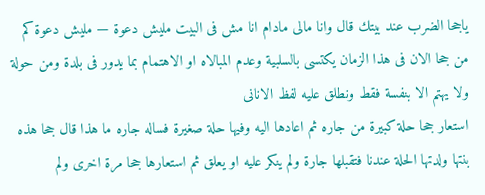ياجحا الضرب عند بيتك قال وانا مالى مادام انا مش فى البيت مليش دعوة — مليش دعوة كم من جحا الان فى هذا الزمان يكتسى بالسلبية وعدم المبالاه او الاهتمام بما يدور فى بلدة ومن حولة ولا يهتم الا بنفسة فقط ونطلق عليه لفظ الانانى
استعار جحا حلة كبيرة من جاره ثم اعادها اليه وفيها حلة صغيرة فساله جاره ما هذا قال جحا هذه بنتها ولدتها الحلة عندنا فتقبلها جارة ولم ينكر عليه او يعلق ثم استعارها جحا مرة اخرى ولم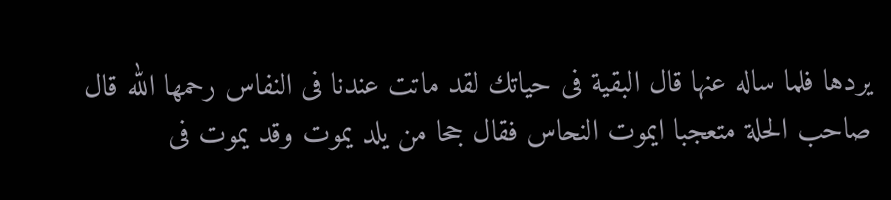يردها فلما ساله عنها قال البقية فى حياتك لقد ماتت عندنا فى النفاس رحمها الله قال صاحب الحلة متعجبا ايموت النحاس فقال جحا من يلد يموت وقد يموت فى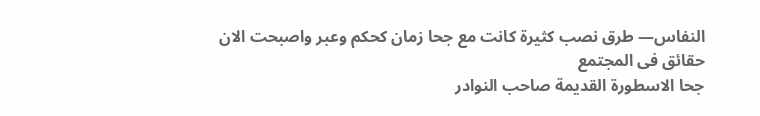النفاس— طرق نصب كثيرة كانت مع جحا زمان كحكم وعبر واصبحت الان حقائق فى المجتمع
جحا الاسطورة القديمة صاحب النوادر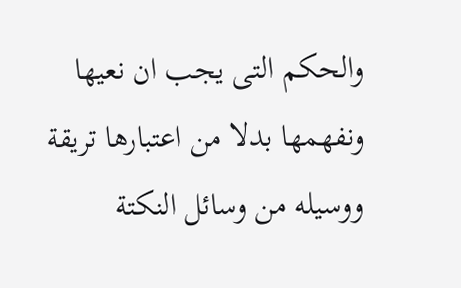والحكم التى يجب ان نعيها ونفهمها بدلا من اعتبارها تريقة ووسيله من وسائل النكتة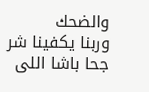والضحك
وربنا يكفينا شر جحا باشا اللى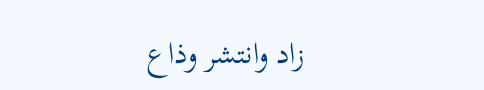زاد وانتشر وذاع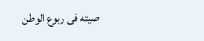صيته فى ربوع الوطن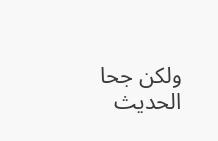ولكن جحا الحديث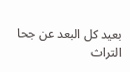بعيد كل البعد عن جحا التراث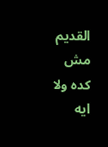القديم
مش كده ولا ايه